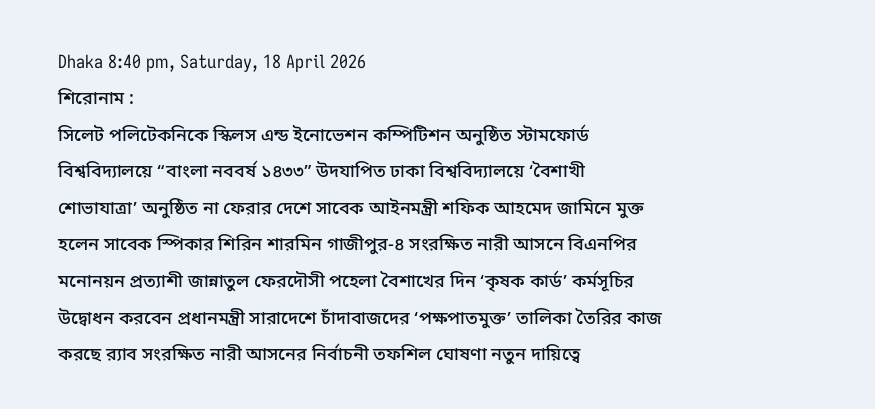Dhaka 8:40 pm, Saturday, 18 April 2026
শিরোনাম :
সিলেট পলিটেকনিকে স্কিলস এন্ড ইনোভেশন কম্পিটিশন অনুষ্ঠিত স্টামফোর্ড বিশ্ববিদ্যালয়ে “বাংলা নববর্ষ ১৪৩৩” উদযাপিত ঢাকা বিশ্ববিদ্যালয়ে ‘বৈশাখী শোভাযাত্রা’ অনুষ্ঠিত না ফেরার দেশে সাবেক আইনমন্ত্রী শফিক আহমেদ জামিনে মুক্ত হলেন সাবেক স্পিকার শিরিন শারমিন গাজীপুর-৪ সংরক্ষিত নারী আসনে বিএনপির মনোনয়ন প্রত্যাশী জান্নাতুল ফেরদৌসী পহেলা বৈশাখের দিন ‘কৃষক কার্ড’ কর্মসূচির উদ্বোধন করবেন প্রধানমন্ত্রী সারাদেশে চাঁদাবাজদের ‘পক্ষপাতমুক্ত’ তালিকা তৈরির কাজ করছে র‍্যাব সংরক্ষিত নারী আসনের নির্বাচনী তফশিল ঘোষণা নতুন দায়িত্বে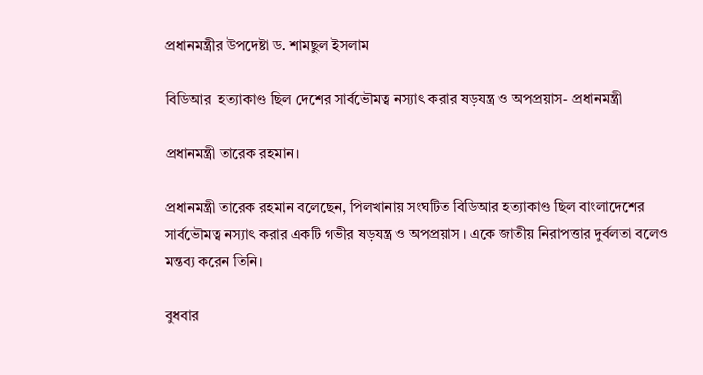প্রধানমন্ত্রীর উপদেষ্টা ড. শামছুল ইসলাম

বিডিআর  হত্যাকাণ্ড ছিল দেশের সার্বভৌমত্ব নস্যাৎ করার ষড়যন্ত্র ও অপপ্রয়াস- প্রধানমন্ত্রী

প্রধানমন্ত্রী তারেক রহমান।

প্রধানমন্ত্রী তারেক রহমান বলেছেন, পিলখানায় সংঘটিত বিডিআর হত্যাকাণ্ড ছিল বাংলাদেশের সার্বভৌমত্ব নস্যাৎ করার একটি গভীর ষড়যন্ত্র ও অপপ্রয়াস । একে জাতীয় নিরাপত্তার দুর্বলতা বলেও মন্তব্য করেন তিনি।

বুধবার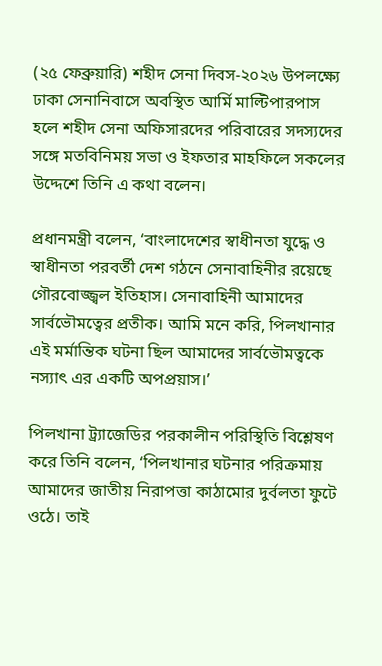(২৫ ফেব্রুয়ারি) শহীদ সেনা দিবস-২০২৬ উপলক্ষ্যে ঢাকা সেনানিবাসে অবস্থিত আর্মি মাল্টিপারপাস হলে শহীদ সেনা অফিসারদের পরিবারের সদস্যদের সঙ্গে মতবিনিময় সভা ও ইফতার মাহফিলে সকলের উদ্দেশে তিনি এ কথা বলেন।

প্রধানমন্ত্রী বলেন, ‘বাংলাদেশের স্বাধীনতা যুদ্ধে ও স্বাধীনতা পরবর্তী দেশ গঠনে সেনাবাহিনীর রয়েছে গৌরবোজ্জ্বল ইতিহাস। সেনাবাহিনী আমাদের সার্বভৌমত্বের প্রতীক। আমি মনে করি, পিলখানার এই মর্মান্তিক ঘটনা ছিল আমাদের সার্বভৌমত্বকে নস্যাৎ এর একটি অপপ্রয়াস।’

পিলখানা ট্র্যাজেডির পরকালীন পরিস্থিতি বিশ্লেষণ করে তিনি বলেন, ‘পিলখানার ঘটনার পরিক্রমায় আমাদের জাতীয় নিরাপত্তা কাঠামোর দুর্বলতা ফুটে ওঠে। তাই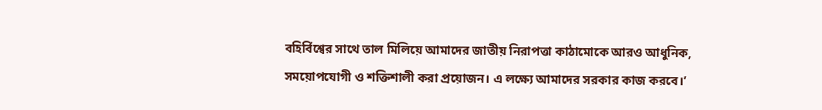বহির্বিশ্বের সাথে তাল মিলিয়ে আমাদের জাতীয় নিরাপত্তা কাঠামোকে আরও আধুনিক, সময়োপযোগী ও শক্তিশালী করা প্রয়োজন। এ লক্ষ্যে আমাদের সরকার কাজ করবে।’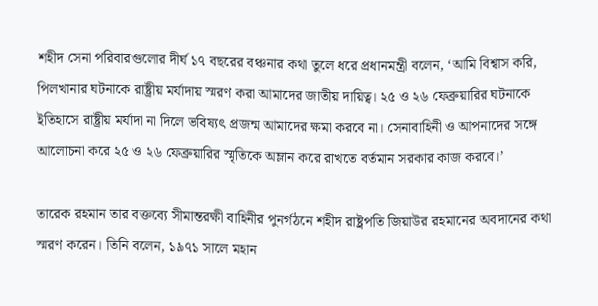শহীদ সেনা পরিবারগুলোর দীর্ঘ ১৭ বছরের বঞ্চনার কথা তুলে ধরে প্রধানমন্ত্রী বলেন, ‘আমি বিশ্বাস করি, পিলখানার ঘটনাকে রাষ্ট্রীয় মর্যাদায় স্মরণ করা আমাদের জাতীয় দায়িত্ব। ২৫ ও ২৬ ফেব্রুয়ারির ঘটনাকে ইতিহাসে রাষ্ট্রীয় মর্যাদা না দিলে ভবিষ্যৎ প্রজন্ম আমাদের ক্ষমা করবে না। সেনাবাহিনী ও আপনাদের সঙ্গে আলোচনা করে ২৫ ও ২৬ ফেব্রুয়ারির স্মৃতিকে অম্লান করে রাখতে বর্তমান সরকার কাজ করবে।’

তারেক রহমান তার বক্তব্যে সীমান্তরক্ষী বাহিনীর পুনর্গঠনে শহীদ রাষ্ট্রপতি জিয়াউর রহমানের অবদানের কথা স্মরণ করেন। তিনি বলেন, ১৯৭১ সালে মহান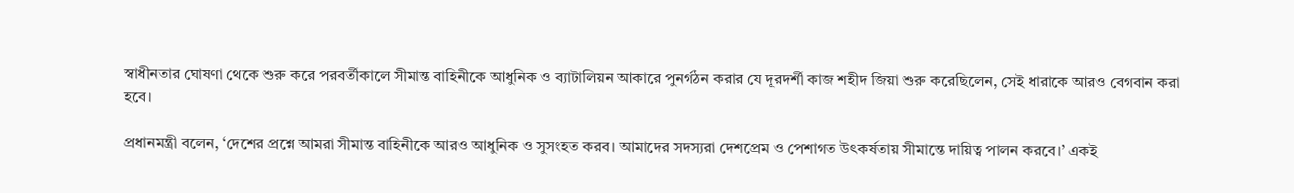স্বাধীনতার ঘোষণা থেকে শুরু করে পরবর্তীকালে সীমান্ত বাহিনীকে আধুনিক ও ব্যাটালিয়ন আকারে পুনর্গঠন করার যে দূরদর্শী কাজ শহীদ জিয়া শুরু করেছিলেন, সেই ধারাকে আরও বেগবান করা হবে।

প্রধানমন্ত্রী বলেন, ‘দেশের প্রশ্নে আমরা সীমান্ত বাহিনীকে আরও আধুনিক ও সুসংহত করব। আমাদের সদস্যরা দেশপ্রেম ও পেশাগত উৎকর্ষতায় সীমান্তে দায়িত্ব পালন করবে।’ একই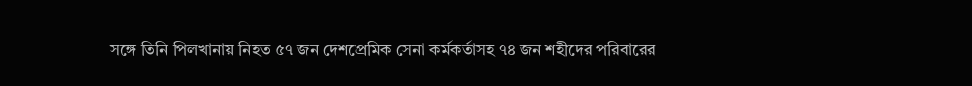সঙ্গে তিনি পিলখানায় নিহত ৫৭ জন দেশপ্রেমিক সেনা কর্মকর্তাসহ ৭৪ জন শহীদের পরিবারের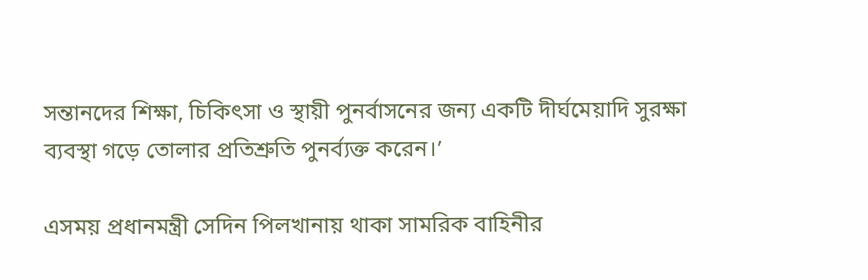সন্তানদের শিক্ষা, চিকিৎসা ও স্থায়ী পুনর্বাসনের জন্য একটি দীর্ঘমেয়াদি সুরক্ষা ব্যবস্থা গড়ে তোলার প্রতিশ্রুতি পুনর্ব্যক্ত করেন।’

এসময় প্রধানমন্ত্রী সেদিন পিলখানায় থাকা সামরিক বাহিনীর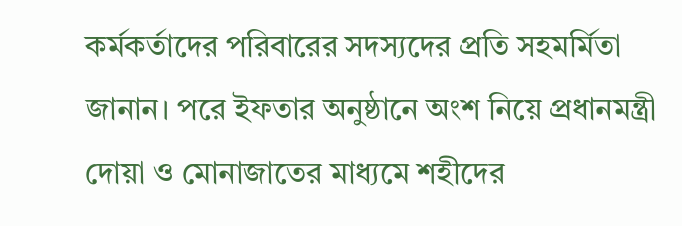কর্মকর্তাদের পরিবারের সদস্যদের প্রতি সহমর্মিতা জানান। পরে ইফতার অনুষ্ঠানে অংশ নিয়ে প্রধানমন্ত্রী দোয়া ও মোনাজাতের মাধ্যমে শহীদের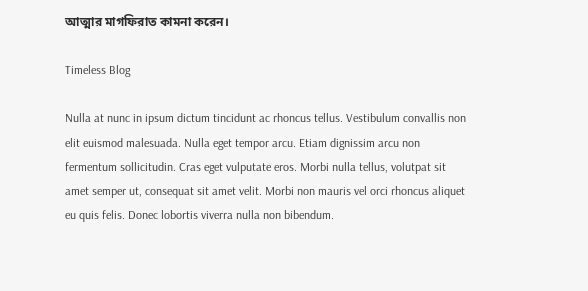আত্মার মাগফিরাত কামনা করেন।

Timeless Blog

Nulla at nunc in ipsum dictum tincidunt ac rhoncus tellus. Vestibulum convallis non elit euismod malesuada. Nulla eget tempor arcu. Etiam dignissim arcu non fermentum sollicitudin. Cras eget vulputate eros. Morbi nulla tellus, volutpat sit amet semper ut, consequat sit amet velit. Morbi non mauris vel orci rhoncus aliquet eu quis felis. Donec lobortis viverra nulla non bibendum.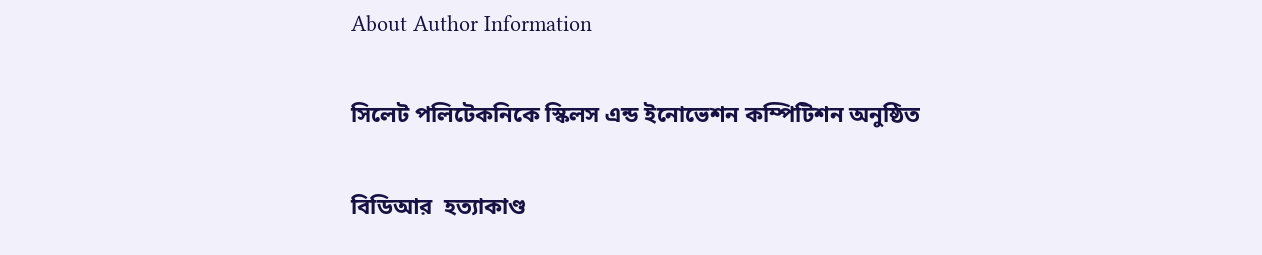About Author Information

সিলেট পলিটেকনিকে স্কিলস এন্ড ইনোভেশন কম্পিটিশন অনুষ্ঠিত

বিডিআর  হত্যাকাণ্ড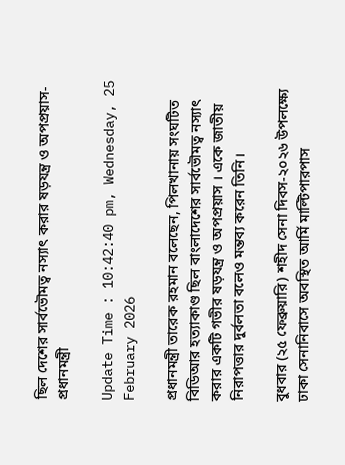ছিল দেশের সার্বভৌমত্ব নস্যাৎ করার ষড়যন্ত্র ও অপপ্রয়াস- প্রধানমন্ত্রী

Update Time : 10:42:40 pm, Wednesday, 25 February 2026

প্রধানমন্ত্রী তারেক রহমান বলেছেন, পিলখানায় সংঘটিত বিডিআর হত্যাকাণ্ড ছিল বাংলাদেশের সার্বভৌমত্ব নস্যাৎ করার একটি গভীর ষড়যন্ত্র ও অপপ্রয়াস । একে জাতীয় নিরাপত্তার দুর্বলতা বলেও মন্তব্য করেন তিনি।

বুধবার (২৫ ফেব্রুয়ারি) শহীদ সেনা দিবস-২০২৬ উপলক্ষ্যে ঢাকা সেনানিবাসে অবস্থিত আর্মি মাল্টিপারপাস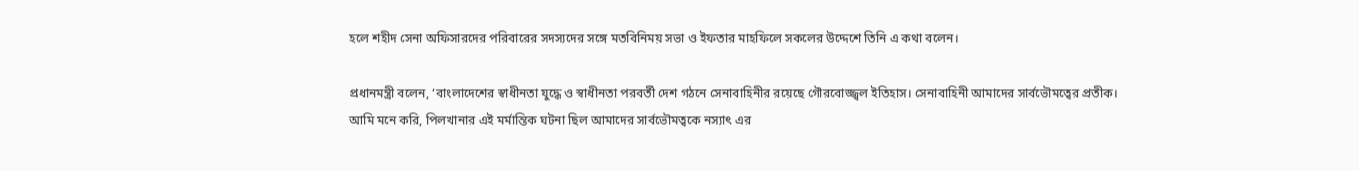হলে শহীদ সেনা অফিসারদের পরিবারের সদস্যদের সঙ্গে মতবিনিময় সভা ও ইফতার মাহফিলে সকলের উদ্দেশে তিনি এ কথা বলেন।

প্রধানমন্ত্রী বলেন, ‘বাংলাদেশের স্বাধীনতা যুদ্ধে ও স্বাধীনতা পরবর্তী দেশ গঠনে সেনাবাহিনীর রয়েছে গৌরবোজ্জ্বল ইতিহাস। সেনাবাহিনী আমাদের সার্বভৌমত্বের প্রতীক। আমি মনে করি, পিলখানার এই মর্মান্তিক ঘটনা ছিল আমাদের সার্বভৌমত্বকে নস্যাৎ এর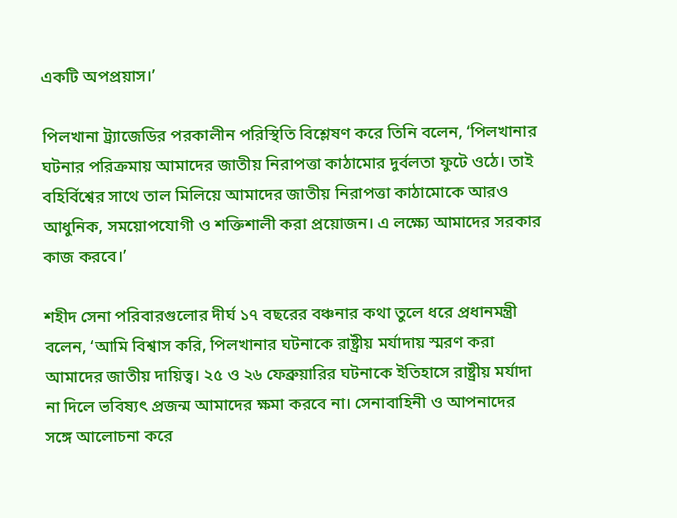একটি অপপ্রয়াস।’

পিলখানা ট্র্যাজেডির পরকালীন পরিস্থিতি বিশ্লেষণ করে তিনি বলেন, ‘পিলখানার ঘটনার পরিক্রমায় আমাদের জাতীয় নিরাপত্তা কাঠামোর দুর্বলতা ফুটে ওঠে। তাই বহির্বিশ্বের সাথে তাল মিলিয়ে আমাদের জাতীয় নিরাপত্তা কাঠামোকে আরও আধুনিক, সময়োপযোগী ও শক্তিশালী করা প্রয়োজন। এ লক্ষ্যে আমাদের সরকার কাজ করবে।’

শহীদ সেনা পরিবারগুলোর দীর্ঘ ১৭ বছরের বঞ্চনার কথা তুলে ধরে প্রধানমন্ত্রী বলেন, ‘আমি বিশ্বাস করি, পিলখানার ঘটনাকে রাষ্ট্রীয় মর্যাদায় স্মরণ করা আমাদের জাতীয় দায়িত্ব। ২৫ ও ২৬ ফেব্রুয়ারির ঘটনাকে ইতিহাসে রাষ্ট্রীয় মর্যাদা না দিলে ভবিষ্যৎ প্রজন্ম আমাদের ক্ষমা করবে না। সেনাবাহিনী ও আপনাদের সঙ্গে আলোচনা করে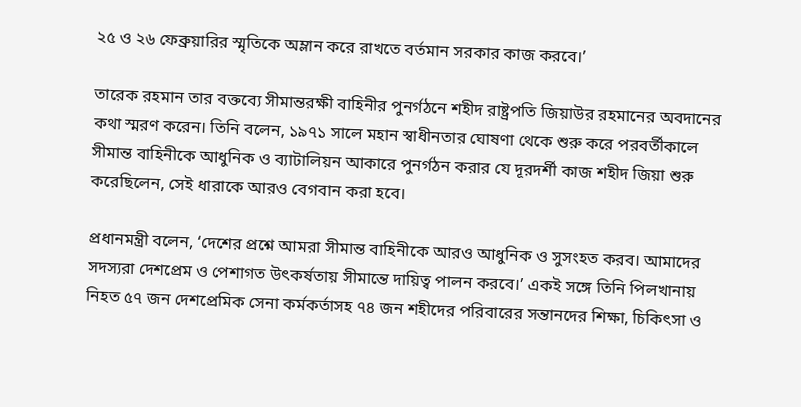২৫ ও ২৬ ফেব্রুয়ারির স্মৃতিকে অম্লান করে রাখতে বর্তমান সরকার কাজ করবে।’

তারেক রহমান তার বক্তব্যে সীমান্তরক্ষী বাহিনীর পুনর্গঠনে শহীদ রাষ্ট্রপতি জিয়াউর রহমানের অবদানের কথা স্মরণ করেন। তিনি বলেন, ১৯৭১ সালে মহান স্বাধীনতার ঘোষণা থেকে শুরু করে পরবর্তীকালে সীমান্ত বাহিনীকে আধুনিক ও ব্যাটালিয়ন আকারে পুনর্গঠন করার যে দূরদর্শী কাজ শহীদ জিয়া শুরু করেছিলেন, সেই ধারাকে আরও বেগবান করা হবে।

প্রধানমন্ত্রী বলেন, ‘দেশের প্রশ্নে আমরা সীমান্ত বাহিনীকে আরও আধুনিক ও সুসংহত করব। আমাদের সদস্যরা দেশপ্রেম ও পেশাগত উৎকর্ষতায় সীমান্তে দায়িত্ব পালন করবে।’ একই সঙ্গে তিনি পিলখানায় নিহত ৫৭ জন দেশপ্রেমিক সেনা কর্মকর্তাসহ ৭৪ জন শহীদের পরিবারের সন্তানদের শিক্ষা, চিকিৎসা ও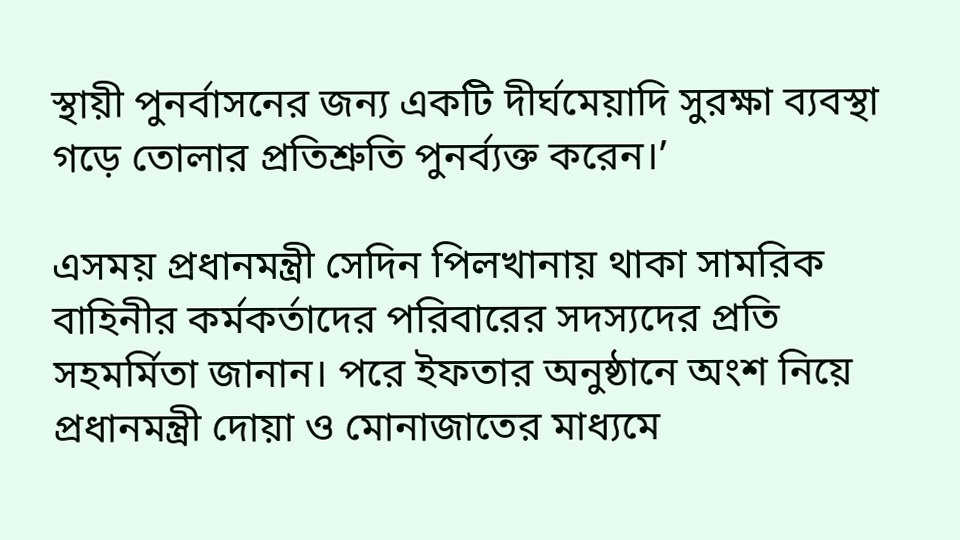স্থায়ী পুনর্বাসনের জন্য একটি দীর্ঘমেয়াদি সুরক্ষা ব্যবস্থা গড়ে তোলার প্রতিশ্রুতি পুনর্ব্যক্ত করেন।’

এসময় প্রধানমন্ত্রী সেদিন পিলখানায় থাকা সামরিক বাহিনীর কর্মকর্তাদের পরিবারের সদস্যদের প্রতি সহমর্মিতা জানান। পরে ইফতার অনুষ্ঠানে অংশ নিয়ে প্রধানমন্ত্রী দোয়া ও মোনাজাতের মাধ্যমে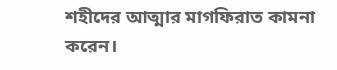শহীদের আত্মার মাগফিরাত কামনা করেন।